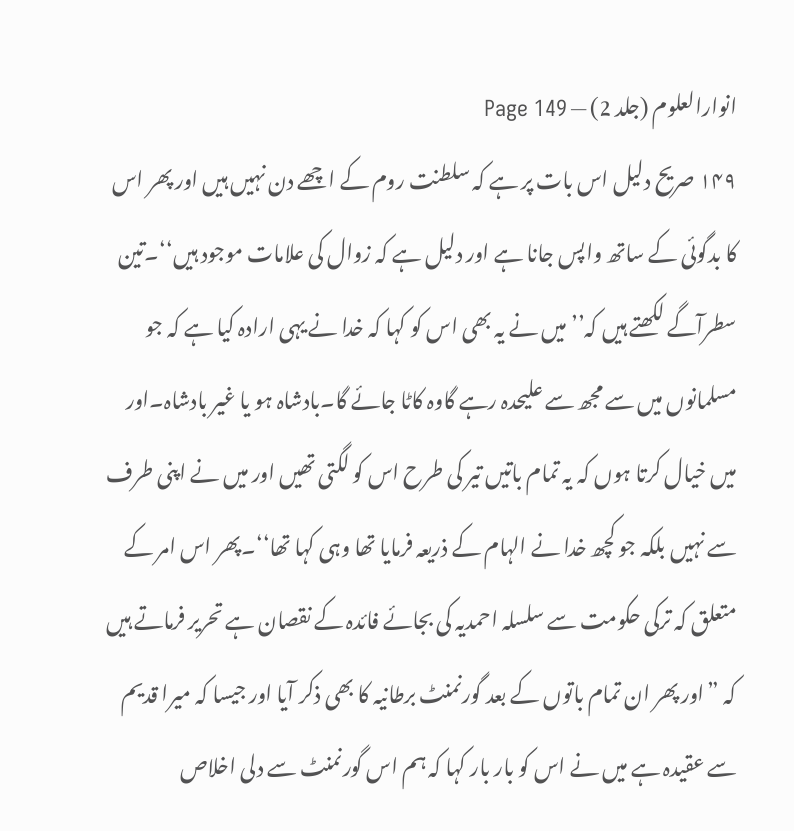انوارالعلوم (جلد 2) — Page 149
۱۴۹ صریح دلیل اس بات پر ہے کہ سلطنت روم کے اچھے دن نہیں ہیں اور پھر اس کا بدگوئی کے ساتھ واپس جانا ہے اور دلیل ہے کہ زوال کی علامات موجود ہیں‘‘۔تین سطرآگے لکھتے ہیں کہ’’ میں نے یہ بھی اس کو کہا کہ خدا نے یہی ارادہ کیا ہے کہ جو مسلمانوں میں سے مجھ سے علیحدہ رہے گاوہ کاٹا جائے گا۔بادشاہ ہو یا غیر بادشاہ۔اور میں خیال کرتا ہوں کہ یہ تمام باتیں تیر کی طرح اس کو لگتی تھیں اور میں نے اپنی طرف سے نہیں بلکہ جو کچھ خدا نے الہام کے ذریعہ فرمایا تھا وہی کہا تھا‘‘۔پھر اس امر کے متعلق کہ ترکی حکومت سے سلسلہ احمدیہ کی بجائے فائدہ کے نقصان ہے تحریر فرماتے ہیں کہ ”اور پھر ان تمام باتوں کے بعد گورنمنٹ برطانیہ کا بھی ذکر آیا اور جیسا کہ میرا قدیم سے عقیدہ ہے میں نے اس کو بار بار کہا کہ ہم اس گورنمنٹ سے دلی اخلاص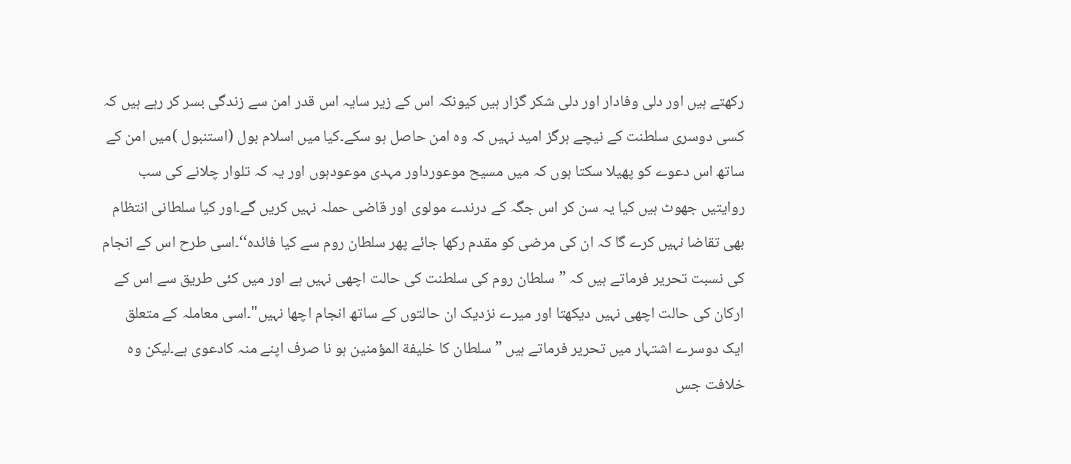رکھتے ہیں اور دلی وفادار اور دلی شکر گزار ہیں کیونکہ اس کے زیر سایہ اس قدر امن سے زندگی بسر کر رہے ہیں کہ کسی دوسری سلطنت کے نیچے ہرگز امید نہیں کہ وہ امن حاصل ہو سکے۔کیا میں اسلام بول (استنبول )میں امن کے ساتھ اس دعوے کو پھیلا سکتا ہوں کہ میں مسیح موعورداور مہدی موعودہوں اور یہ کہ تلوار چلانے کی سب روایتیں جھوٹ ہیں کیا یہ سن کر اس جگہ کے درندے مولوی اور قاضی حملہ نہیں کریں گے۔اور کیا سلطانی انتظام بھی تقاضا نہیں کرے گا کہ ان کی مرضی کو مقدم رکھا جائے پھر سلطان روم سے کیا فائدہ‘‘۔اسی طرح اس کے انجام کی نسبت تحریر فرماتے ہیں کہ ”سلطان روم کی سلطنت کی حالت اچھی نہیں ہے اور میں کئی طریق سے اس کے ارکان کی حالت اچھی نہیں دیکھتا اور میرے نزدیک ان حالتوں کے ساتھ انجام اچھا نہیں"۔اسی معاملہ کے متعلق ایک دوسرے اشتہار میں تحریر فرماتے ہیں ” سلطان کا خليفة المؤمنین ہو نا صرف اپنے منہ کادعوی ہے۔لیکن وہ خلافت جس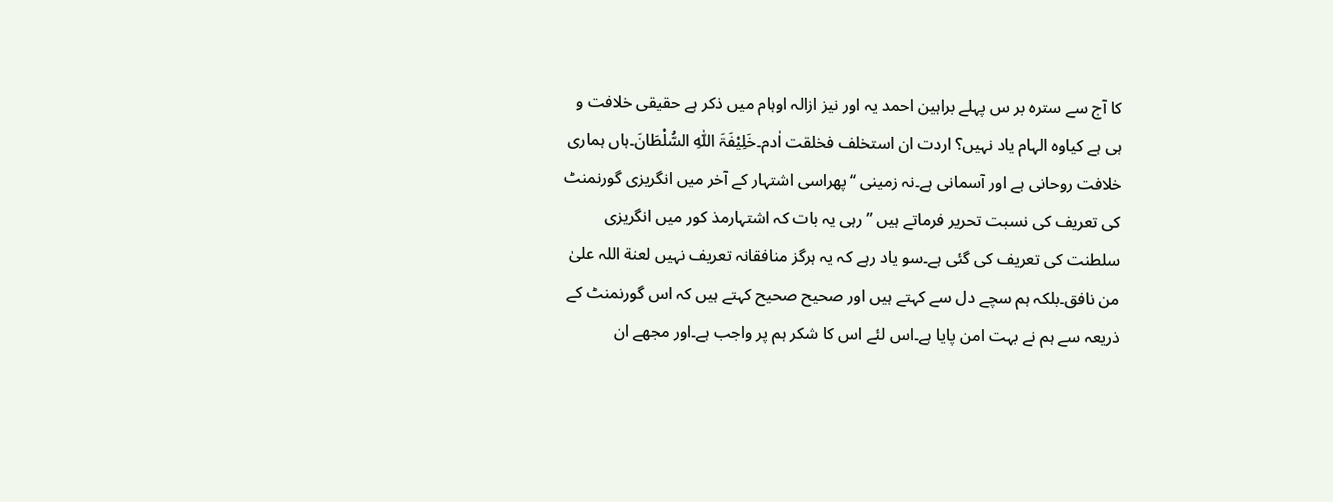کا آج سے سترہ بر س پہلے براہین احمد یہ اور نیز ازالہ اوہام میں ذکر ہے حقیقی خلافت و ہی ہے کیاوه الہام یاد نہیں؟ اردت ان استخلف فخلقت اٰدم۔خَلِیْفَۃَ اللّٰہِ السُّلْطَانَ۔ہاں ہماری خلافت روحانی ہے اور آسمانی ہے۔نہ زمینی ‘‘پھراسی اشتہار کے آخر میں انگریزی گورنمنٹ کی تعریف کی نسبت تحریر فرماتے ہیں ”رہی یہ بات کہ اشتہارمذ کور میں انگریزی سلطنت کی تعریف کی گئی ہے۔سو یاد رہے کہ یہ ہرگز منافقانہ تعریف نہیں لعنة اللہ علیٰ من نافق۔بلکہ ہم سچے دل سے کہتے ہیں اور صحیح صحیح کہتے ہیں کہ اس گورنمنٹ کے ذریعہ سے ہم نے بہت امن پایا ہے۔اس لئے اس کا شکر ہم پر واجب ہے۔اور مجھے ان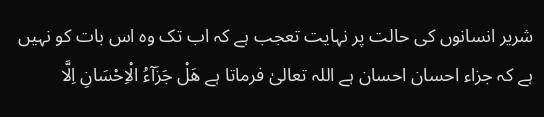شریر انسانوں کی حالت پر نہایت تعجب ہے کہ اب تک وہ اس بات کو نہیں ہے کہ جزاء احسان احسان ہے اللہ تعالیٰ فرماتا ہے هَلْ جَزَآءُ الْاِحْسَانِ اِلَّا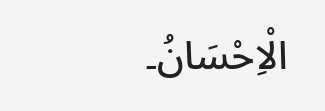الْاِحْسَانُ۔